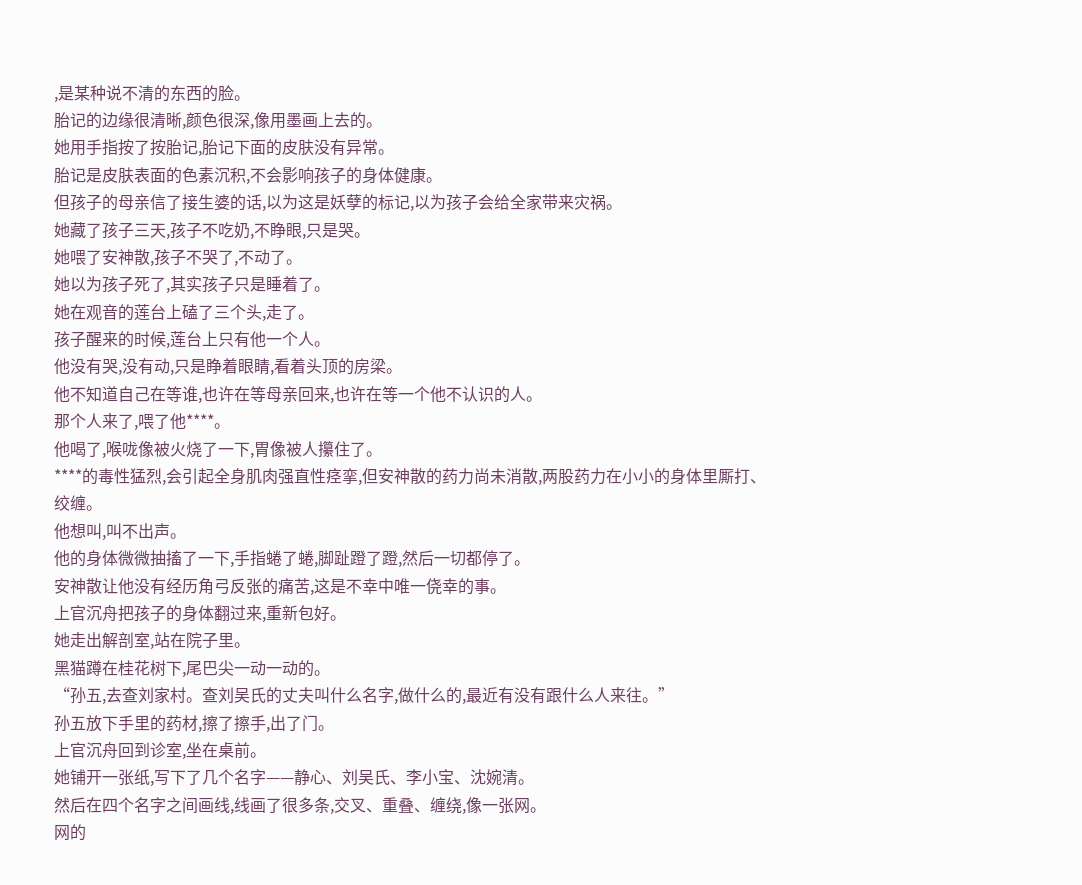,是某种说不清的东西的脸。
胎记的边缘很清晰,颜色很深,像用墨画上去的。
她用手指按了按胎记,胎记下面的皮肤没有异常。
胎记是皮肤表面的色素沉积,不会影响孩子的身体健康。
但孩子的母亲信了接生婆的话,以为这是妖孽的标记,以为孩子会给全家带来灾祸。
她藏了孩子三天,孩子不吃奶,不睁眼,只是哭。
她喂了安神散,孩子不哭了,不动了。
她以为孩子死了,其实孩子只是睡着了。
她在观音的莲台上磕了三个头,走了。
孩子醒来的时候,莲台上只有他一个人。
他没有哭,没有动,只是睁着眼睛,看着头顶的房梁。
他不知道自己在等谁,也许在等母亲回来,也许在等一个他不认识的人。
那个人来了,喂了他****。
他喝了,喉咙像被火烧了一下,胃像被人攥住了。
****的毒性猛烈,会引起全身肌肉强直性痉挛,但安神散的药力尚未消散,两股药力在小小的身体里厮打、绞缠。
他想叫,叫不出声。
他的身体微微抽搐了一下,手指蜷了蜷,脚趾蹬了蹬,然后一切都停了。
安神散让他没有经历角弓反张的痛苦,这是不幸中唯一侥幸的事。
上官沉舟把孩子的身体翻过来,重新包好。
她走出解剖室,站在院子里。
黑猫蹲在桂花树下,尾巴尖一动一动的。
“孙五,去查刘家村。查刘吴氏的丈夫叫什么名字,做什么的,最近有没有跟什么人来往。”
孙五放下手里的药材,擦了擦手,出了门。
上官沉舟回到诊室,坐在桌前。
她铺开一张纸,写下了几个名字——静心、刘吴氏、李小宝、沈婉清。
然后在四个名字之间画线,线画了很多条,交叉、重叠、缠绕,像一张网。
网的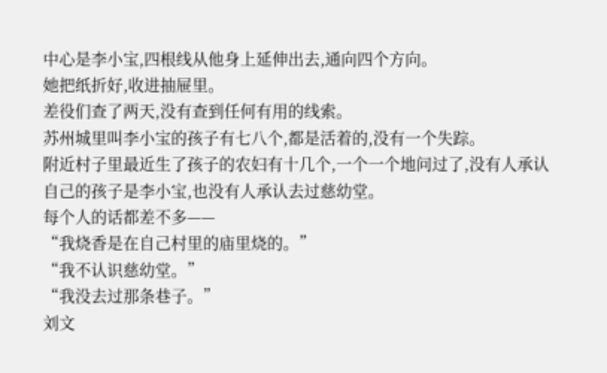中心是李小宝,四根线从他身上延伸出去,通向四个方向。
她把纸折好,收进抽屉里。
差役们查了两天,没有查到任何有用的线索。
苏州城里叫李小宝的孩子有七八个,都是活着的,没有一个失踪。
附近村子里最近生了孩子的农妇有十几个,一个一个地问过了,没有人承认自己的孩子是李小宝,也没有人承认去过慈幼堂。
每个人的话都差不多——
“我烧香是在自己村里的庙里烧的。”
“我不认识慈幼堂。”
“我没去过那条巷子。”
刘文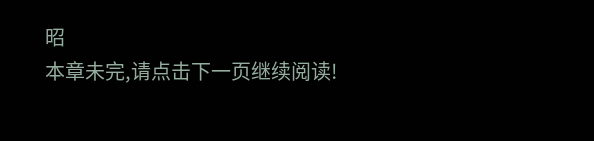昭
本章未完,请点击下一页继续阅读!